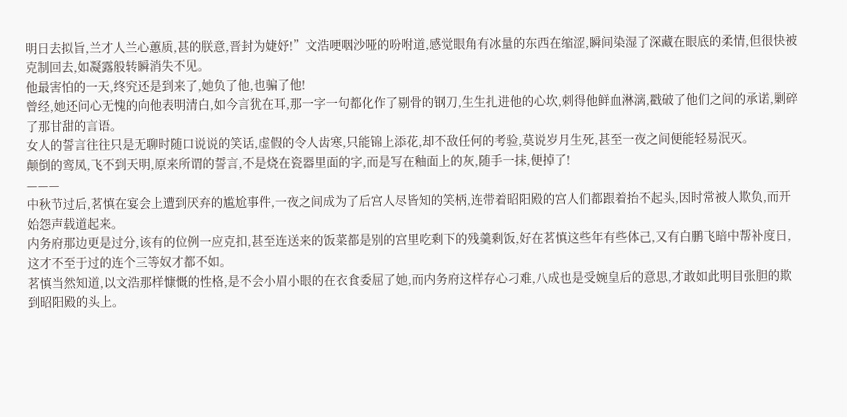明日去拟旨,兰才人兰心蕙质,甚的朕意,晋封为婕妤!”文浩哽咽沙哑的吩咐道,感觉眼角有冰量的东西在缩涩,瞬间染湿了深藏在眼底的柔情,但很快被克制回去,如凝露般转瞬消失不见。
他最害怕的一天,终究还是到来了,她负了他,也骗了他!
曾经,她还问心无愧的向他表明清白,如今言犹在耳,那一字一句都化作了剔骨的钢刀,生生扎进他的心坎,刺得他鲜血淋漓,戳破了他们之间的承诺,剿碎了那甘甜的言语。
女人的誓言往往只是无聊时随口说说的笑话,虚假的令人齿寒,只能锦上添花,却不敌任何的考验,莫说岁月生死,甚至一夜之间便能轻易泯灭。
颠倒的鸾凤,飞不到天明,原来所谓的誓言,不是烧在瓷器里面的字,而是写在釉面上的灰,随手一抹,便掉了!
———
中秋节过后,茗慎在宴会上遭到厌弃的尴尬事件,一夜之间成为了后宫人尽皆知的笑柄,连带着昭阳殿的宫人们都跟着抬不起头,因时常被人欺负,而开始怨声载道起来。
内务府那边更是过分,该有的位例一应克扣,甚至连送来的饭菜都是别的宫里吃剩下的残羹剩饭,好在茗慎这些年有些体己,又有白鹏飞暗中帮补度日,这才不至于过的连个三等奴才都不如。
茗慎当然知道,以文浩那样慷慨的性格,是不会小眉小眼的在衣食委屈了她,而内务府这样存心刁难,八成也是受婉皇后的意思,才敢如此明目张胆的欺到昭阳殿的头上。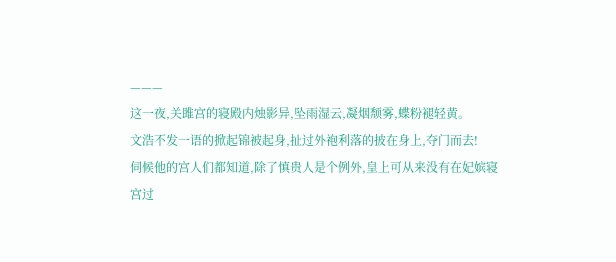———
这一夜,关雎宫的寝殿内烛影异,坠雨湿云,凝烟颓雾,蝶粉褪轻黄。
文浩不发一语的掀起锦被起身,扯过外袍利落的披在身上,夺门而去!
伺候他的宫人们都知道,除了慎贵人是个例外,皇上可从来没有在妃嫔寝宫过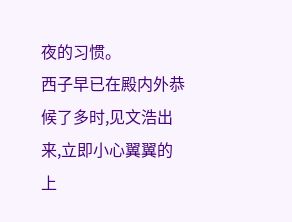夜的习惯。
西子早已在殿内外恭候了多时,见文浩出来,立即小心翼翼的上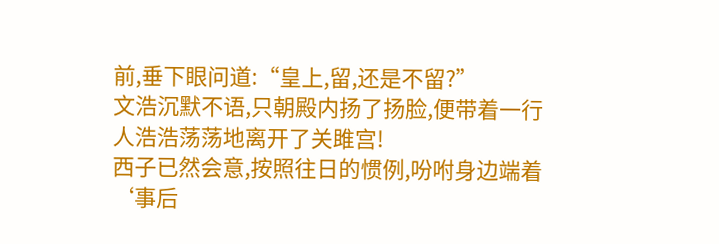前,垂下眼问道:“皇上,留,还是不留?”
文浩沉默不语,只朝殿内扬了扬脸,便带着一行人浩浩荡荡地离开了关雎宫!
西子已然会意,按照往日的惯例,吩咐身边端着‘事后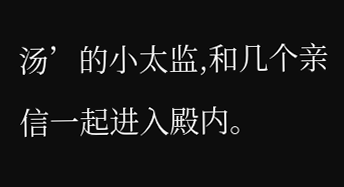汤’的小太监,和几个亲信一起进入殿内。